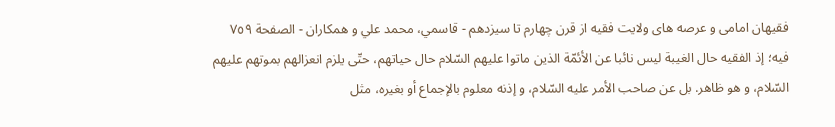فقيهان امامى و عرصه هاى ولايت فقيه از قرن چهارم تا سيزدهم - قاسمي، محمد علي و همکاران - الصفحة ٧٥٩
فيه؛ إذ الفقيه حال الغيبة ليس نائبا عن الأئمّة الذين ماتوا عليهم السّلام حال حياتهم، حتّى يلزم انعزالهم بموتهم عليهم السّلام، و هو ظاهر. بل عن صاحب الأمر عليه السّلام، و إذنه معلوم بالإجماع أو بغيره، مثل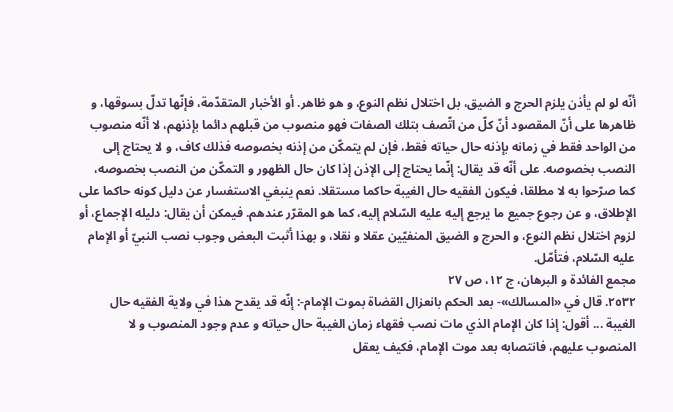أنّه لو لم يأذن يلزم الحرج و الضيق، بل اختلال نظم النوع، و هو ظاهر. أو الأخبار المتقدّمة، فإنّها تدلّ بسوقها، و ظاهرها على أنّ المقصود أنّ كلّ من اتّصف بتلك الصفات فهو منصوب من قبلهم دائما بإذنهم، لا أنّه منصوب من الواحد فقط في زمانه بإذنه حال حياته فقط، فإن لم يتمكّن من إذنه بخصوصه فذلك كاف، و لا يحتاج إلى النصب بخصوصه. على أنّه قد يقال: إنّما يحتاج إلى الإذن إذا كان حال الظهور و التمكّن من النصب بخصوصه، كما صرّحوا به لا مطلقا، فيكون الفقيه حال الغيبة حاكما مستقلا. نعم ينبغي الاستفسار عن دليل كونه حاكما على الإطلاق، و عن رجوع جميع ما يرجع إليه عليه السّلام إليه، كما هو المقرّر عندهم. فيمكن أن يقال: دليله الإجماع، أو لزوم اختلال نظم النوع، و الحرج و الضيق المنفيّين عقلا و نقلا، و بهذا أثبت البعض وجوب نصب النبيّ أو الإمام عليه السّلام، فتأمّل.
مجمع الفائدة و البرهان، ج ١٢، ص ٢٧
٢٥٣٢. قال في «المسالك»- بعد الحكم بانعزال القضاة بموت الإمام-: إنّه قد يقدح هذا في ولاية الفقيه حال الغيبة ... أقول: إذا كان الإمام الذي مات نصب فقهاء زمان الغيبة حال حياته و عدم وجود المنصوب و لا المنصوب عليهم، فانتصابه بعد موت الإمام، فكيف يعقل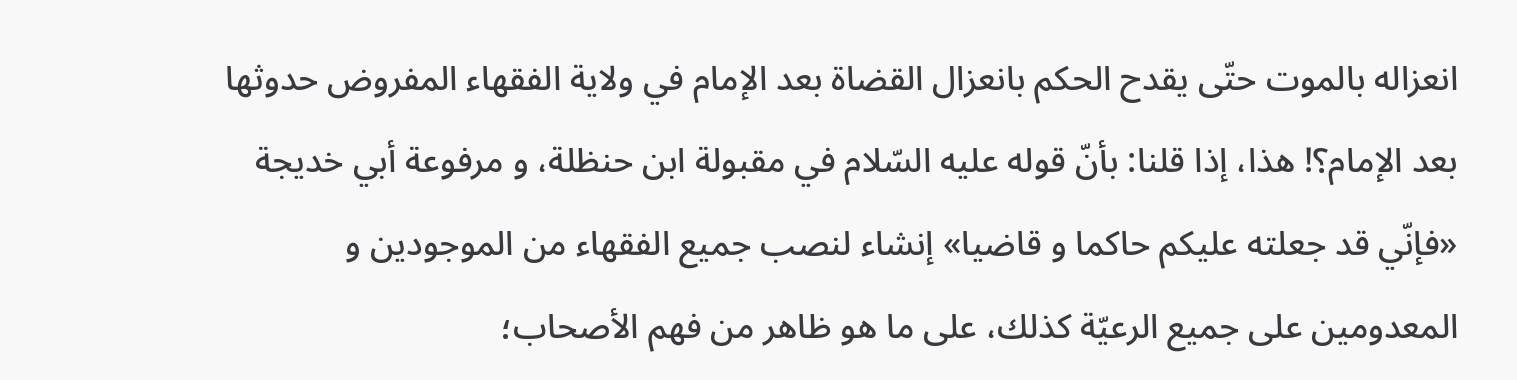انعزاله بالموت حتّى يقدح الحكم بانعزال القضاة بعد الإمام في ولاية الفقهاء المفروض حدوثها بعد الإمام؟! هذا، إذا قلنا: بأنّ قوله عليه السّلام في مقبولة ابن حنظلة، و مرفوعة أبي خديجة «فإنّي قد جعلته عليكم حاكما و قاضيا» إنشاء لنصب جميع الفقهاء من الموجودين و المعدومين على جميع الرعيّة كذلك، على ما هو ظاهر من فهم الأصحاب؛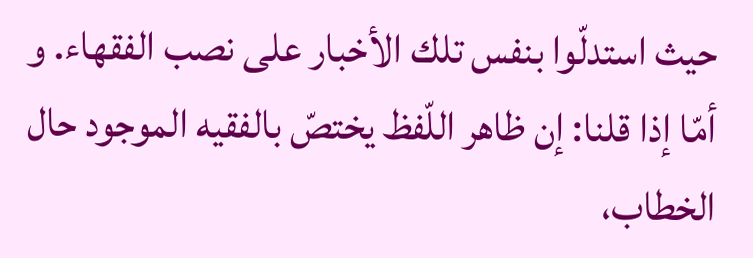حيث استدلّوا بنفس تلك الأخبار على نصب الفقهاء. و أمّا إذا قلنا: إن ظاهر اللّفظ يختصّ بالفقيه الموجود حال الخطاب،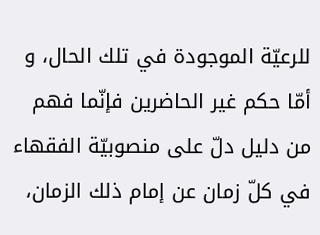للرعيّة الموجودة في تلك الحال، و أمّا حكم غير الحاضرين فإنّما فهم من دليل دلّ على منصوبيّة الفقهاء في كلّ زمان عن إمام ذلك الزمان،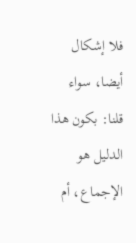فلا إشكال أيضا، سواء قلنا: بكون هذا الدليل هو الإجماع، أم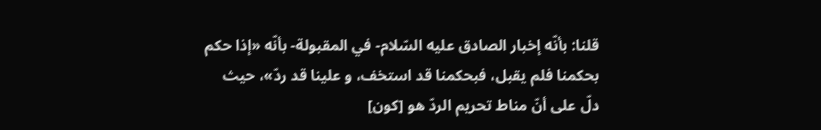قلنا: بأنّه إخبار الصادق عليه السّلام- في المقبولة- بأنّه «إذا حكم بحكمنا فلم يقبل، فبحكمنا قد استخف، و علينا قد ردّ»، حيث دلّ على أنّ مناط تحريم الردّ هو [كون]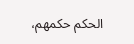الحكم حكمهم،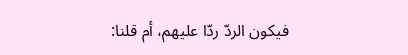فيكون الردّ ردّا عليهم، أم قلنا: